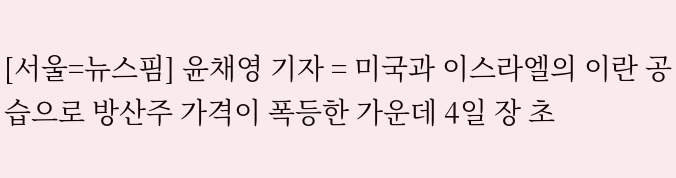[서울=뉴스핌] 윤채영 기자 = 미국과 이스라엘의 이란 공습으로 방산주 가격이 폭등한 가운데 4일 장 초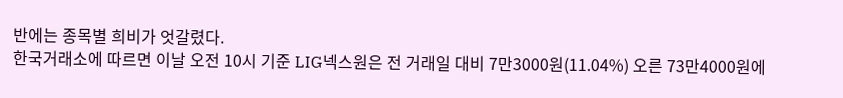반에는 종목별 희비가 엇갈렸다.
한국거래소에 따르면 이날 오전 10시 기준 LIG넥스원은 전 거래일 대비 7만3000원(11.04%) 오른 73만4000원에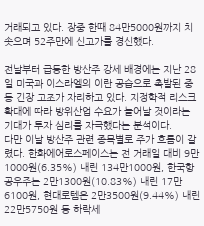거래되고 있다. 장중 한때 84만5000원까지 치솟으며 52주만에 신고가를 경신했다.

전날부터 급등한 방산주 강세 배경에는 지난 28일 미국과 이스라엘의 이란 공습으로 촉발된 중동 긴장 고조가 자리하고 있다. 지정학적 리스크 확대에 따라 방위산업 수요가 늘어날 것이라는 기대가 투자 심리를 자극했다는 분석이다.
다만 이날 방산주 관련 종목별로 주가 흐름이 갈렸다. 한화에어로스페이스는 전 거래일 대비 9만1000원(6.35%) 내린 134만1000원, 한국항공우주는 2만1300원(10.83%) 내린 17만6100원, 현대로템은 2만3500원(9.44%) 내린 22만5750원 등 하락세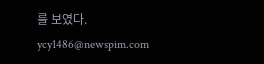를 보였다.
ycy1486@newspim.com